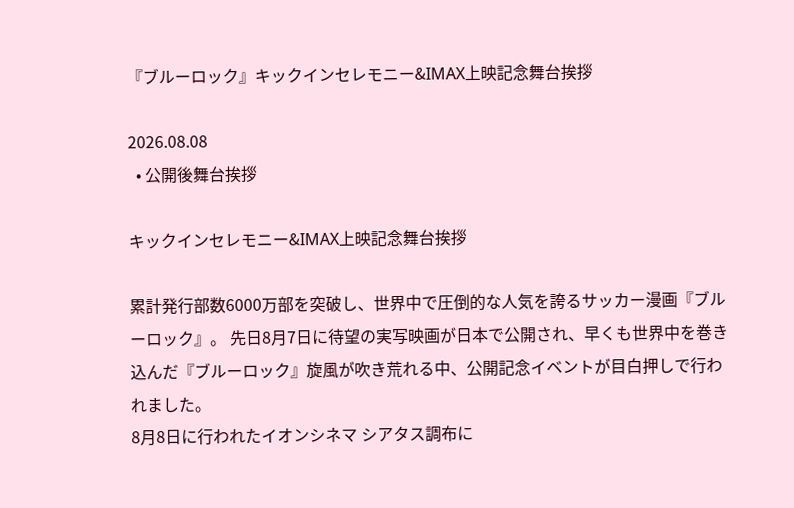『ブルーロック』キックインセレモニー&IMAX上映記念舞台挨拶

2026.08.08
  • 公開後舞台挨拶

キックインセレモニー&IMAX上映記念舞台挨拶

累計発行部数6000万部を突破し、世界中で圧倒的な人気を誇るサッカー漫画『ブルーロック』。 先日8月7日に待望の実写映画が日本で公開され、早くも世界中を巻き込んだ『ブルーロック』旋風が吹き荒れる中、公開記念イベントが目白押しで行われました。
8月8日に行われたイオンシネマ シアタス調布に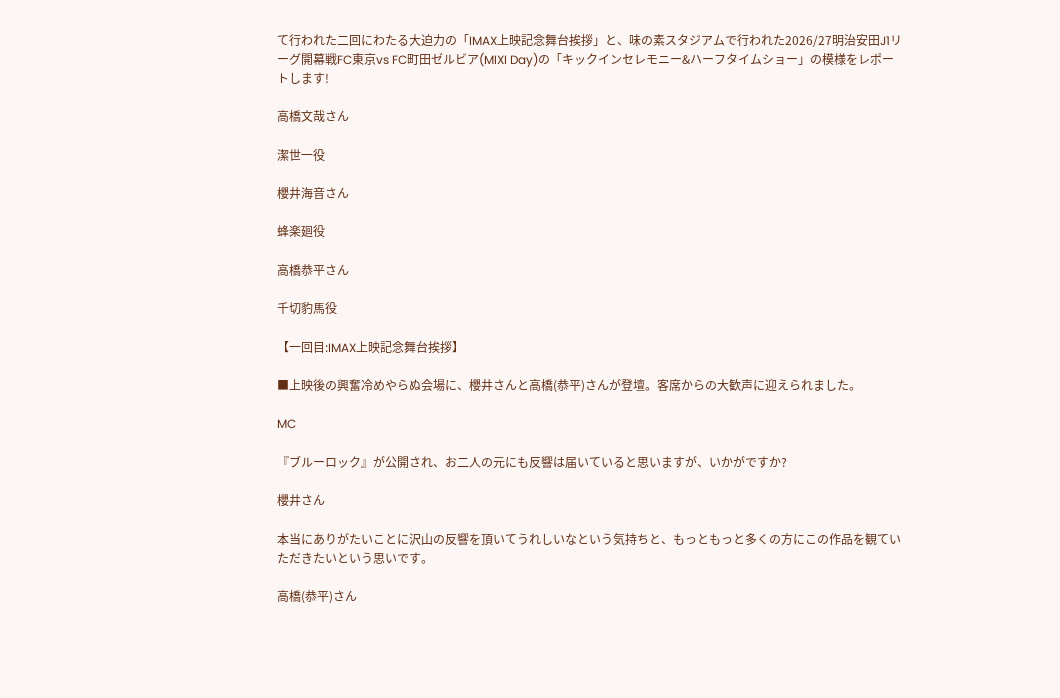て行われた二回にわたる大迫力の「IMAX上映記念舞台挨拶」と、味の素スタジアムで行われた2026/27明治安田J1リーグ開幕戦FC東京vs FC町田ゼルビア(MIXI Day)の「キックインセレモニー&ハーフタイムショー」の模様をレポートします!

高橋文哉さん

潔世一役

櫻井海音さん

蜂楽廻役

高橋恭平さん

千切豹馬役

【一回目:IMAX上映記念舞台挨拶】

■上映後の興奮冷めやらぬ会場に、櫻井さんと高橋(恭平)さんが登壇。客席からの大歓声に迎えられました。

MC

『ブルーロック』が公開され、お二人の元にも反響は届いていると思いますが、いかがですか?

櫻井さん

本当にありがたいことに沢山の反響を頂いてうれしいなという気持ちと、もっともっと多くの方にこの作品を観ていただきたいという思いです。

高橋(恭平)さん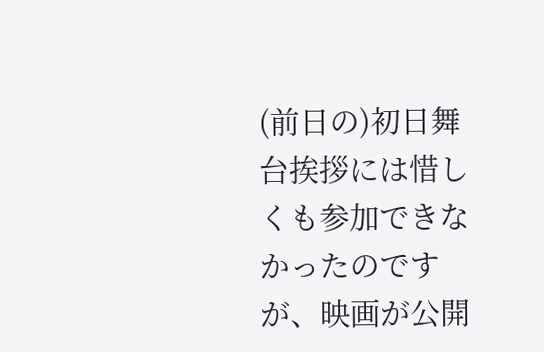(前日の)初日舞台挨拶には惜しくも参加できなかったのですが、映画が公開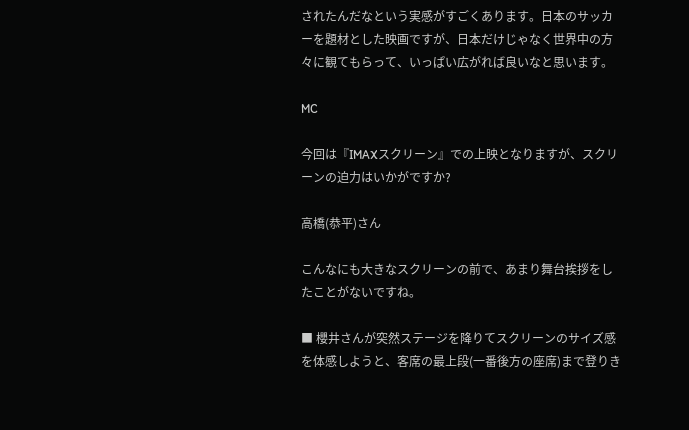されたんだなという実感がすごくあります。日本のサッカーを題材とした映画ですが、日本だけじゃなく世界中の方々に観てもらって、いっぱい広がれば良いなと思います。

MC

今回は『IMAXスクリーン』での上映となりますが、スクリーンの迫力はいかがですか?

高橋(恭平)さん

こんなにも大きなスクリーンの前で、あまり舞台挨拶をしたことがないですね。

■ 櫻井さんが突然ステージを降りてスクリーンのサイズ感を体感しようと、客席の最上段(一番後方の座席)まで登りき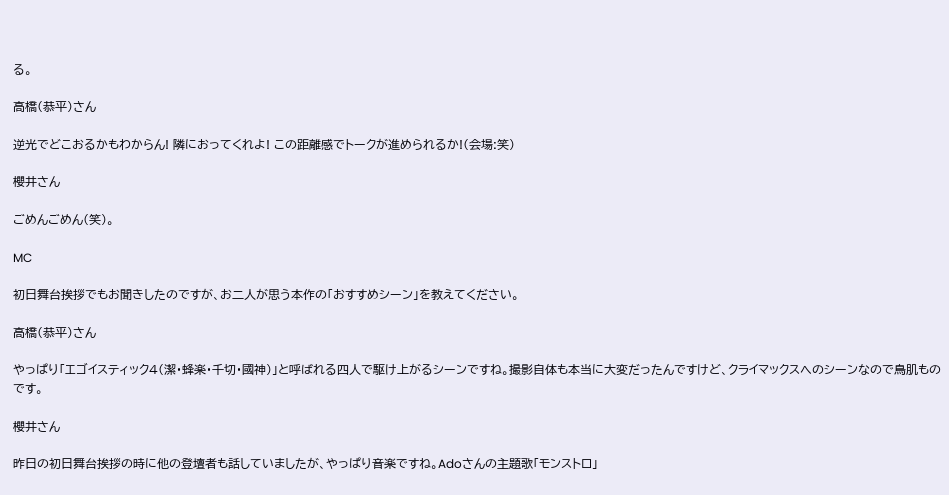る。

高橋(恭平)さん

逆光でどこおるかもわからん! 隣におってくれよ! この距離感でトークが進められるか!(会場:笑)

櫻井さん

ごめんごめん(笑)。

MC

初日舞台挨拶でもお聞きしたのですが、お二人が思う本作の「おすすめシーン」を教えてください。

高橋(恭平)さん

やっぱり「エゴイスティック4(潔・蜂楽・千切・國神)」と呼ばれる四人で駆け上がるシーンですね。撮影自体も本当に大変だったんですけど、クライマックスへのシーンなので鳥肌ものです。

櫻井さん

昨日の初日舞台挨拶の時に他の登壇者も話していましたが、やっぱり音楽ですね。Adoさんの主題歌「モンストロ」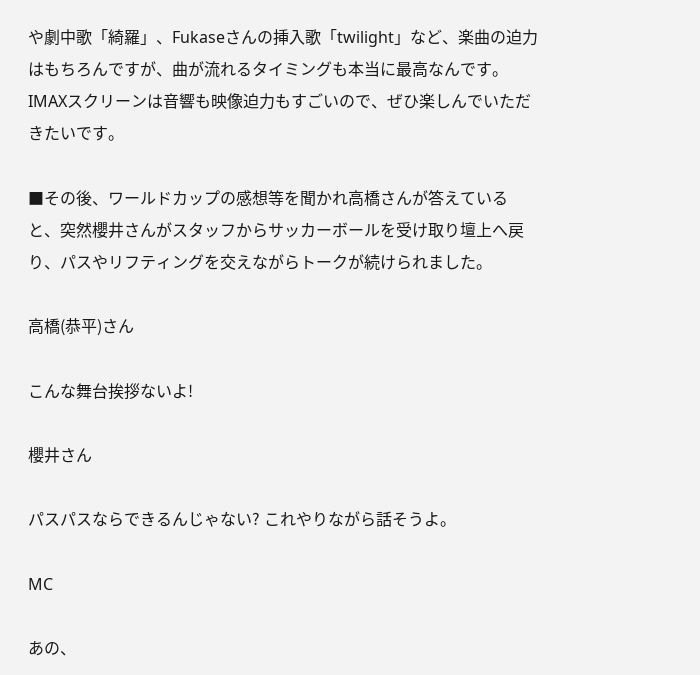や劇中歌「綺羅」、Fukaseさんの挿入歌「twilight」など、楽曲の迫力はもちろんですが、曲が流れるタイミングも本当に最高なんです。IMAXスクリーンは音響も映像迫力もすごいので、ぜひ楽しんでいただきたいです。

■その後、ワールドカップの感想等を聞かれ高橋さんが答えていると、突然櫻井さんがスタッフからサッカーボールを受け取り壇上へ戻り、パスやリフティングを交えながらトークが続けられました。

高橋(恭平)さん

こんな舞台挨拶ないよ!

櫻井さん

パスパスならできるんじゃない? これやりながら話そうよ。

MC

あの、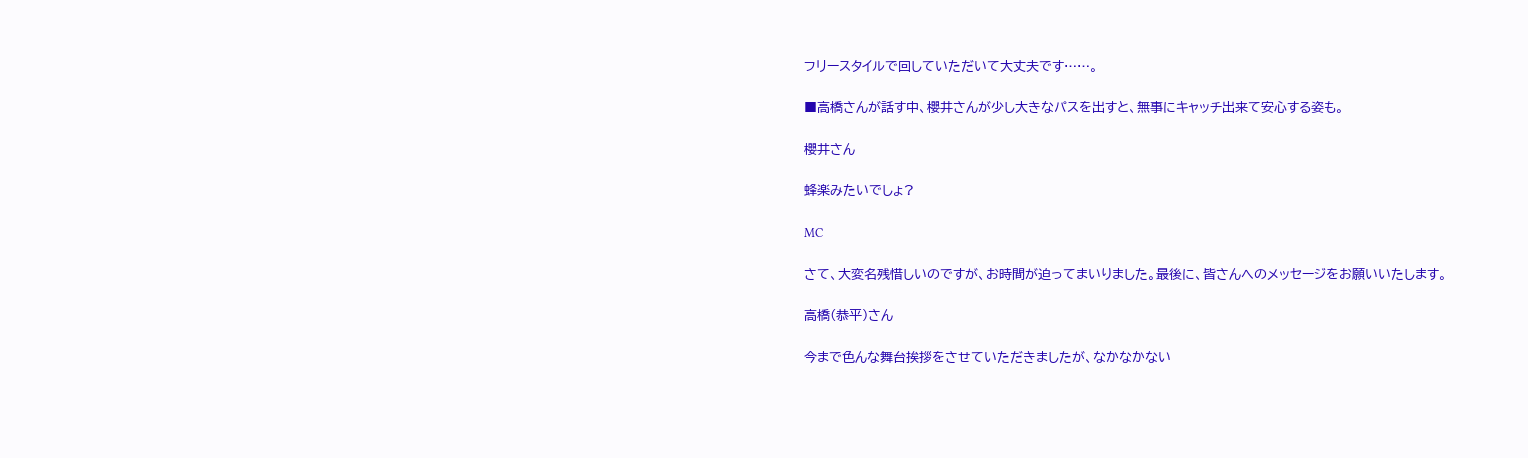フリースタイルで回していただいて大丈夫です……。

■高橋さんが話す中、櫻井さんが少し大きなパスを出すと、無事にキャッチ出来て安心する姿も。

櫻井さん

蜂楽みたいでしょ?

MC

さて、大変名残惜しいのですが、お時間が迫ってまいりました。最後に、皆さんへのメッセージをお願いいたします。

高橋(恭平)さん

今まで色んな舞台挨拶をさせていただきましたが、なかなかない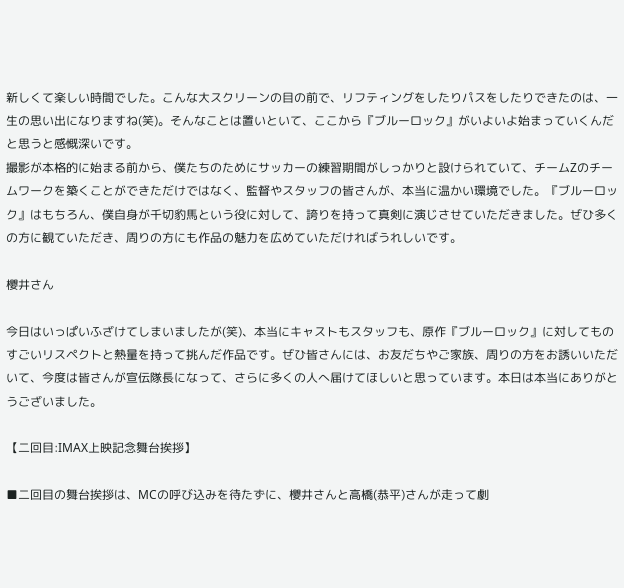新しくて楽しい時間でした。こんな大スクリーンの目の前で、リフティングをしたりパスをしたりできたのは、一生の思い出になりますね(笑)。そんなことは置いといて、ここから『ブルーロック』がいよいよ始まっていくんだと思うと感慨深いです。
撮影が本格的に始まる前から、僕たちのためにサッカーの練習期間がしっかりと設けられていて、チームZのチームワークを築くことができただけではなく、監督やスタッフの皆さんが、本当に温かい環境でした。『ブルーロック』はもちろん、僕自身が千切豹馬という役に対して、誇りを持って真剣に演じさせていただきました。ぜひ多くの方に観ていただき、周りの方にも作品の魅力を広めていただければうれしいです。

櫻井さん

今日はいっぱいふざけてしまいましたが(笑)、本当にキャストもスタッフも、原作『ブルーロック』に対してものすごいリスペクトと熱量を持って挑んだ作品です。ぜひ皆さんには、お友だちやご家族、周りの方をお誘いいただいて、今度は皆さんが宣伝隊長になって、さらに多くの人へ届けてほしいと思っています。本日は本当にありがとうございました。

【二回目:IMAX上映記念舞台挨拶】

■二回目の舞台挨拶は、MCの呼び込みを待たずに、櫻井さんと高橋(恭平)さんが走って劇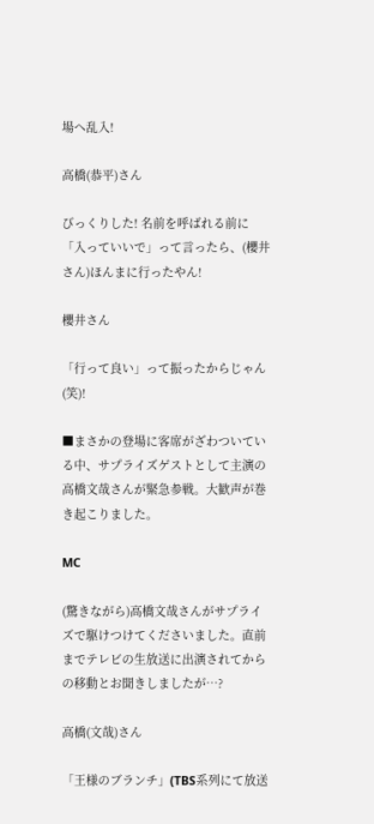場へ乱入!

高橋(恭平)さん

びっくりした! 名前を呼ばれる前に「入っていいで」って言ったら、(櫻井さん)ほんまに行ったやん!

櫻井さん

「行って良い」って振ったからじゃん(笑)!

■まさかの登場に客席がざわついている中、サプライズゲストとして主演の高橋文哉さんが緊急参戦。大歓声が巻き起こりました。

MC

(驚きながら)高橋文哉さんがサプライズで駆けつけてくださいました。直前までテレビの生放送に出演されてからの移動とお聞きしましたが…?

高橋(文哉)さん

「王様のブランチ」(TBS系列にて放送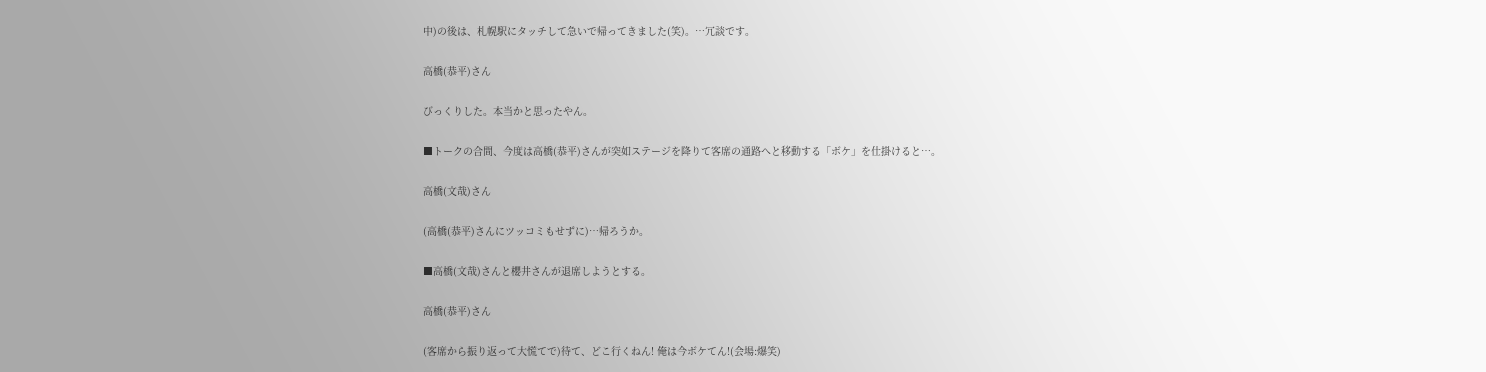中)の後は、札幌駅にタッチして急いで帰ってきました(笑)。…冗談です。

高橋(恭平)さん

びっくりした。本当かと思ったやん。

■トークの合間、今度は高橋(恭平)さんが突如ステージを降りて客席の通路へと移動する「ボケ」を仕掛けると…。

高橋(文哉)さん

(高橋(恭平)さんにツッコミもせずに)…帰ろうか。

■高橋(文哉)さんと櫻井さんが退席しようとする。

高橋(恭平)さん

(客席から振り返って大慌てで)待て、どこ行くねん! 俺は今ボケてん!(会場:爆笑)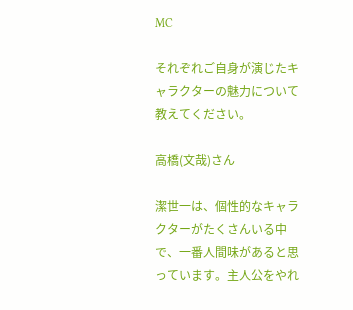MC

それぞれご自身が演じたキャラクターの魅力について教えてください。

高橋(文哉)さん

潔世一は、個性的なキャラクターがたくさんいる中で、一番人間味があると思っています。主人公をやれ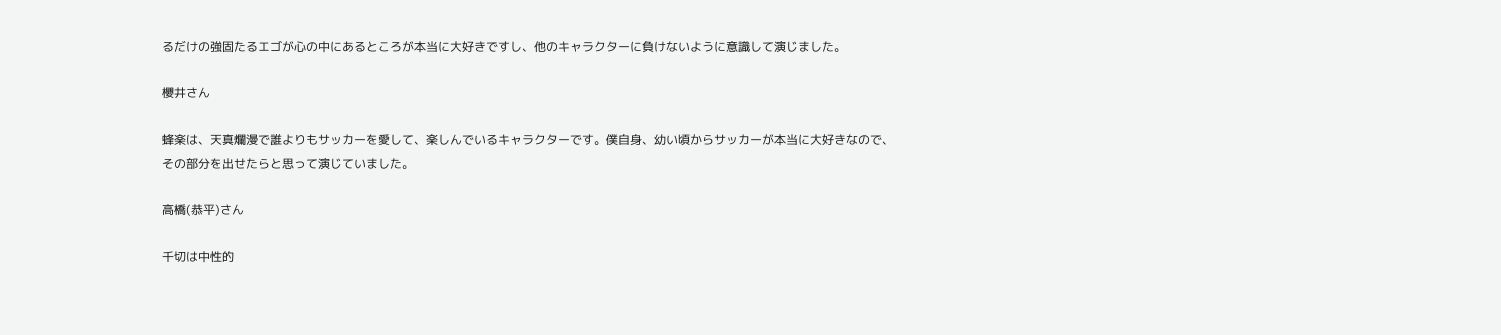るだけの強固たるエゴが心の中にあるところが本当に大好きですし、他のキャラクターに負けないように意識して演じました。

櫻井さん

蜂楽は、天真爛漫で誰よりもサッカーを愛して、楽しんでいるキャラクターです。僕自身、幼い頃からサッカーが本当に大好きなので、その部分を出せたらと思って演じていました。

高橋(恭平)さん

千切は中性的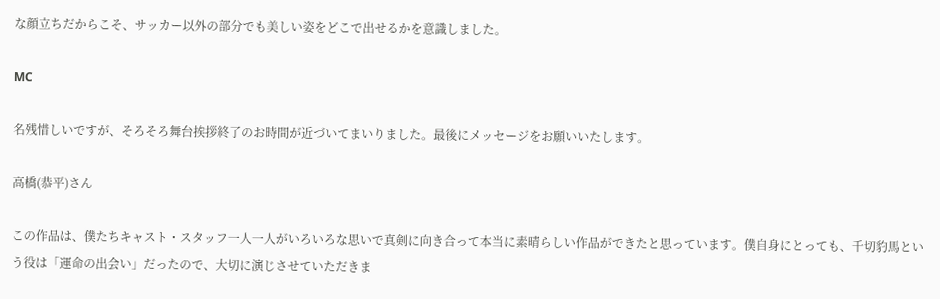な顔立ちだからこそ、サッカー以外の部分でも美しい姿をどこで出せるかを意識しました。

MC

名残惜しいですが、そろそろ舞台挨拶終了のお時間が近づいてまいりました。最後にメッセージをお願いいたします。

高橋(恭平)さん

この作品は、僕たちキャスト・スタッフ一人一人がいろいろな思いで真剣に向き合って本当に素晴らしい作品ができたと思っています。僕自身にとっても、千切豹馬という役は「運命の出会い」だったので、大切に演じさせていただきま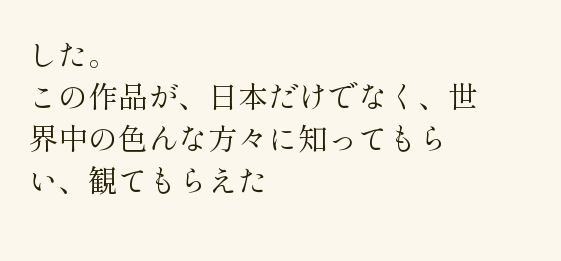した。
この作品が、日本だけでなく、世界中の色んな方々に知ってもらい、観てもらえた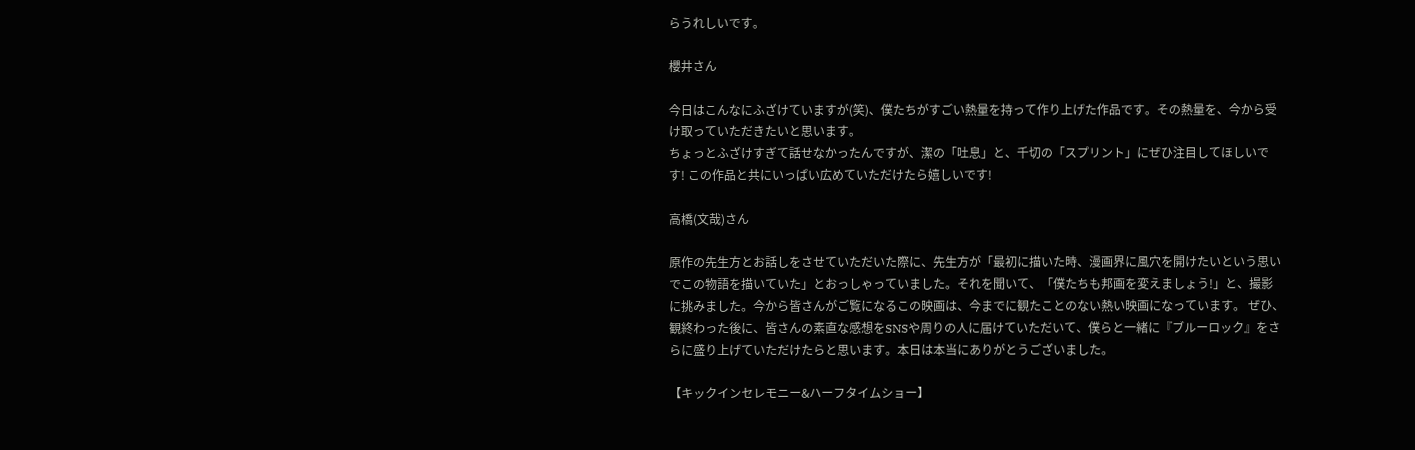らうれしいです。

櫻井さん

今日はこんなにふざけていますが(笑)、僕たちがすごい熱量を持って作り上げた作品です。その熱量を、今から受け取っていただきたいと思います。
ちょっとふざけすぎて話せなかったんですが、潔の「吐息」と、千切の「スプリント」にぜひ注目してほしいです! この作品と共にいっぱい広めていただけたら嬉しいです!

高橋(文哉)さん

原作の先生方とお話しをさせていただいた際に、先生方が「最初に描いた時、漫画界に風穴を開けたいという思いでこの物語を描いていた」とおっしゃっていました。それを聞いて、「僕たちも邦画を変えましょう!」と、撮影に挑みました。今から皆さんがご覧になるこの映画は、今までに観たことのない熱い映画になっています。 ぜひ、観終わった後に、皆さんの素直な感想をSNSや周りの人に届けていただいて、僕らと一緒に『ブルーロック』をさらに盛り上げていただけたらと思います。本日は本当にありがとうございました。

【キックインセレモニー&ハーフタイムショー】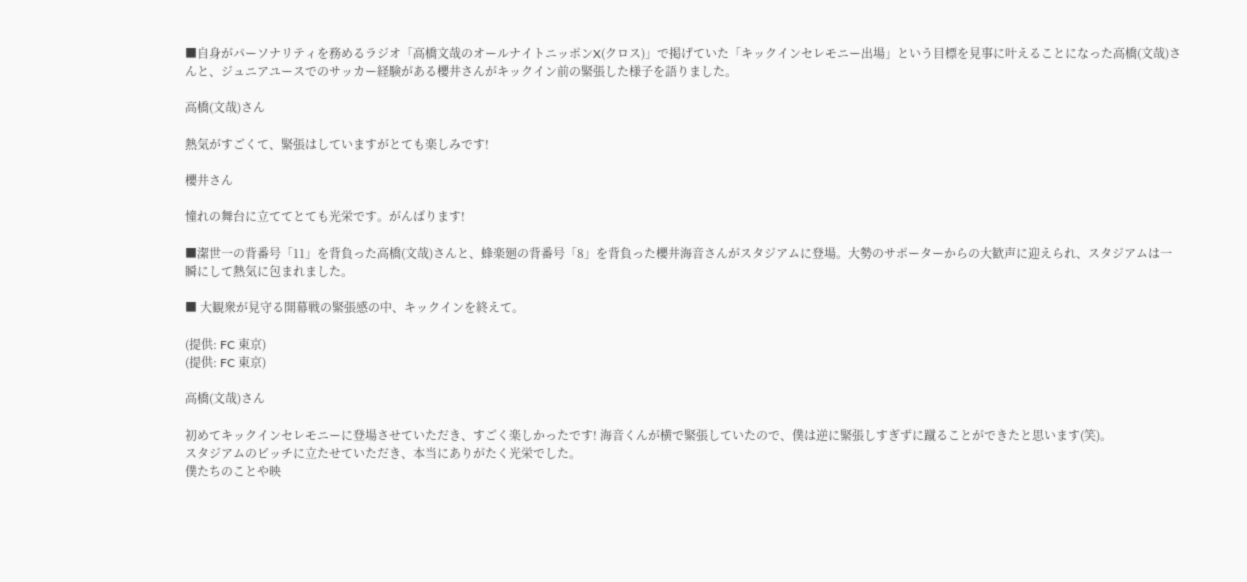■自身がパーソナリティを務めるラジオ「高橋文哉のオールナイトニッポンX(クロス)」で掲げていた「キックインセレモニー出場」という目標を見事に叶えることになった高橋(文哉)さんと、ジュニアユースでのサッカー経験がある櫻井さんがキックイン前の緊張した様子を語りました。

高橋(文哉)さん

熱気がすごくて、緊張はしていますがとても楽しみです!

櫻井さん

憧れの舞台に立ててとても光栄です。がんばります!

■潔世一の背番号「11」を背負った高橋(文哉)さんと、蜂楽廻の背番号「8」を背負った櫻井海音さんがスタジアムに登場。大勢のサポーターからの大歓声に迎えられ、スタジアムは一瞬にして熱気に包まれました。

■ 大観衆が見守る開幕戦の緊張感の中、キックインを終えて。

(提供: FC 東京)
(提供: FC 東京)

高橋(文哉)さん

初めてキックインセレモニーに登場させていただき、すごく楽しかったです! 海音くんが横で緊張していたので、僕は逆に緊張しすぎずに蹴ることができたと思います(笑)。
スタジアムのピッチに立たせていただき、本当にありがたく光栄でした。
僕たちのことや映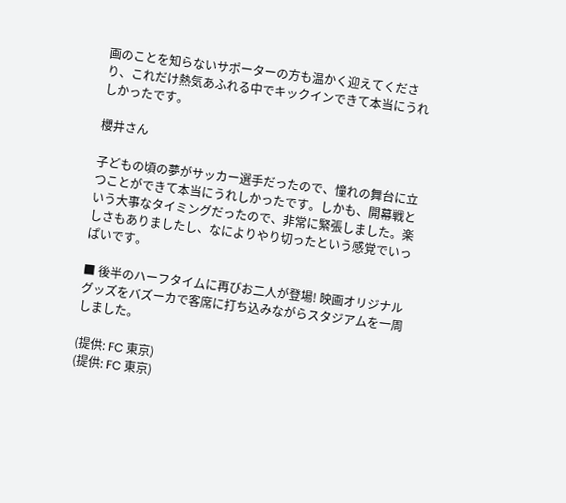画のことを知らないサポーターの方も温かく迎えてくださり、これだけ熱気あふれる中でキックインできて本当にうれしかったです。

櫻井さん

子どもの頃の夢がサッカー選手だったので、憧れの舞台に立つことができて本当にうれしかったです。しかも、開幕戦という大事なタイミングだったので、非常に緊張しました。楽しさもありましたし、なによりやり切ったという感覚でいっぱいです。

■ 後半のハーフタイムに再びお二人が登場! 映画オリジナルグッズをバズーカで客席に打ち込みながらスタジアムを一周しました。

(提供: FC 東京)
(提供: FC 東京)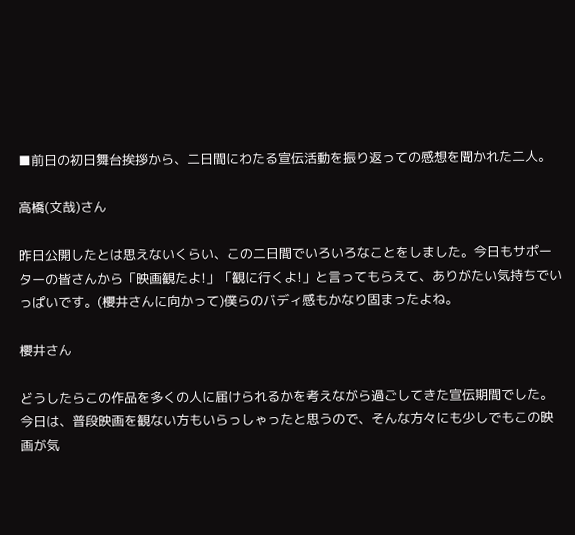■前日の初日舞台挨拶から、二日間にわたる宣伝活動を振り返っての感想を聞かれた二人。

高橋(文哉)さん

昨日公開したとは思えないくらい、この二日間でいろいろなことをしました。今日もサポーターの皆さんから「映画観たよ!」「観に行くよ!」と言ってもらえて、ありがたい気持ちでいっぱいです。(櫻井さんに向かって)僕らのバディ感もかなり固まったよね。

櫻井さん

どうしたらこの作品を多くの人に届けられるかを考えながら過ごしてきた宣伝期間でした。今日は、普段映画を観ない方もいらっしゃったと思うので、そんな方々にも少しでもこの映画が気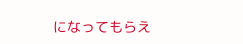になってもらえ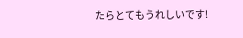たらとてもうれしいです!